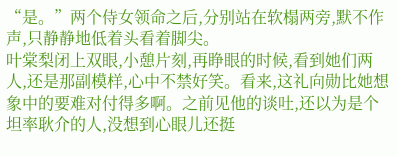“是。”两个侍女领命之后,分别站在软榻两旁,默不作声,只静静地低着头看着脚尖。
叶棠梨闭上双眼,小憩片刻,再睁眼的时候,看到她们两人,还是那副模样,心中不禁好笑。看来,这礼向勋比她想象中的要难对付得多啊。之前见他的谈吐,还以为是个坦率耿介的人,没想到心眼儿还挺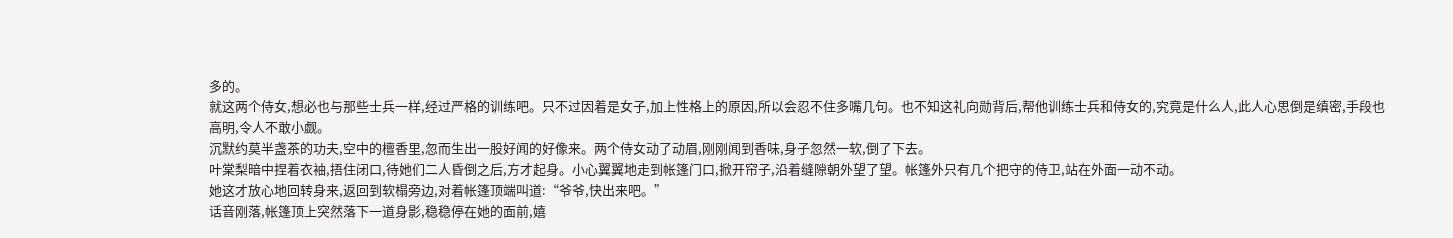多的。
就这两个侍女,想必也与那些士兵一样,经过严格的训练吧。只不过因着是女子,加上性格上的原因,所以会忍不住多嘴几句。也不知这礼向勋背后,帮他训练士兵和侍女的,究竟是什么人,此人心思倒是缜密,手段也高明,令人不敢小觑。
沉默约莫半盏茶的功夫,空中的檀香里,忽而生出一股好闻的好像来。两个侍女动了动眉,刚刚闻到香味,身子忽然一软,倒了下去。
叶棠梨暗中捏着衣袖,捂住闭口,待她们二人昏倒之后,方才起身。小心翼翼地走到帐篷门口,掀开帘子,沿着缝隙朝外望了望。帐篷外只有几个把守的侍卫,站在外面一动不动。
她这才放心地回转身来,返回到软榻旁边,对着帐篷顶端叫道:“爷爷,快出来吧。”
话音刚落,帐篷顶上突然落下一道身影,稳稳停在她的面前,嬉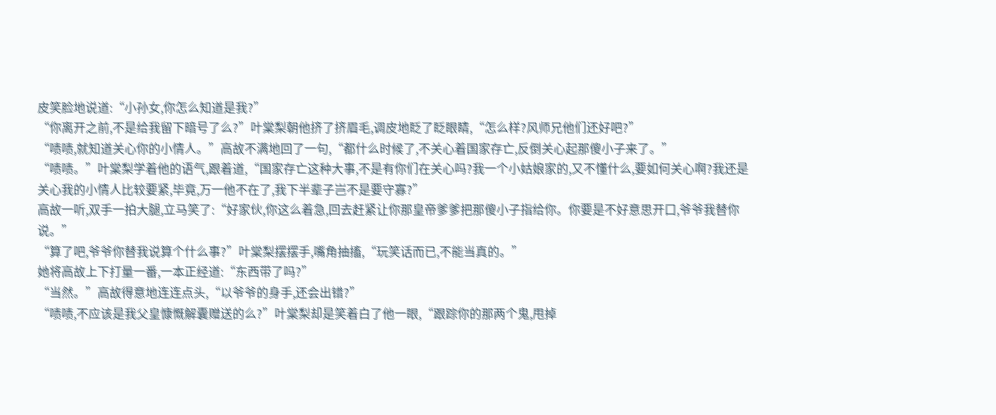皮笑脸地说道:“小孙女,你怎么知道是我?”
“你离开之前,不是给我留下暗号了么?”叶棠梨朝他挤了挤眉毛,调皮地眨了眨眼睛,“怎么样?风师兄他们还好吧?”
“啧啧,就知道关心你的小情人。”高故不满地回了一句,“都什么时候了,不关心着国家存亡,反倒关心起那傻小子来了。”
“啧啧。”叶棠梨学着他的语气,跟着道,“国家存亡这种大事,不是有你们在关心吗?我一个小姑娘家的,又不懂什么,要如何关心啊?我还是关心我的小情人比较要紧,毕竟,万一他不在了,我下半辈子岂不是要守寡?”
高故一听,双手一拍大腿,立马笑了:“好家伙,你这么着急,回去赶紧让你那皇帝爹爹把那傻小子指给你。你要是不好意思开口,爷爷我替你说。”
“算了吧,爷爷你替我说算个什么事?”叶棠梨摆摆手,嘴角抽搐,“玩笑话而已,不能当真的。”
她将高故上下打量一番,一本正经道:“东西带了吗?”
“当然。”高故得意地连连点头,“以爷爷的身手,还会出错?”
“啧啧,不应该是我父皇慷慨解囊赠送的么?”叶棠梨却是笑着白了他一眼,“跟踪你的那两个鬼,甩掉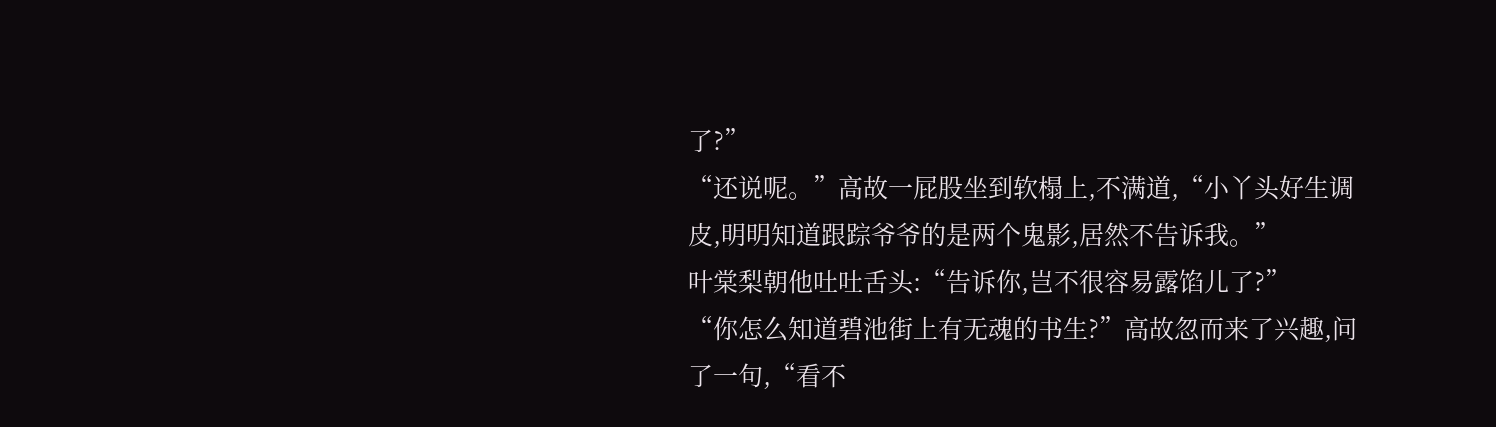了?”
“还说呢。”高故一屁股坐到软榻上,不满道,“小丫头好生调皮,明明知道跟踪爷爷的是两个鬼影,居然不告诉我。”
叶棠梨朝他吐吐舌头:“告诉你,岂不很容易露馅儿了?”
“你怎么知道碧池街上有无魂的书生?”高故忽而来了兴趣,问了一句,“看不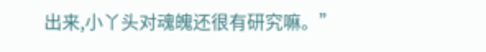出来,小丫头对魂魄还很有研究嘛。”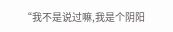“我不是说过嘛,我是个阴阳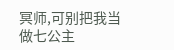冥师,可别把我当做七公主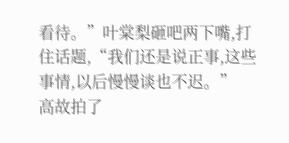看待。”叶棠梨砸吧两下嘴,打住话题,“我们还是说正事,这些事情,以后慢慢谈也不迟。”
高故拍了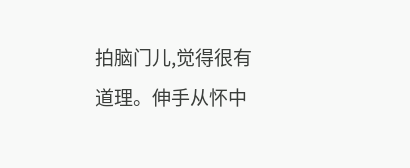拍脑门儿,觉得很有道理。伸手从怀中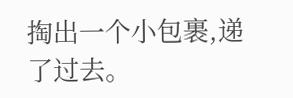掏出一个小包裹,递了过去。